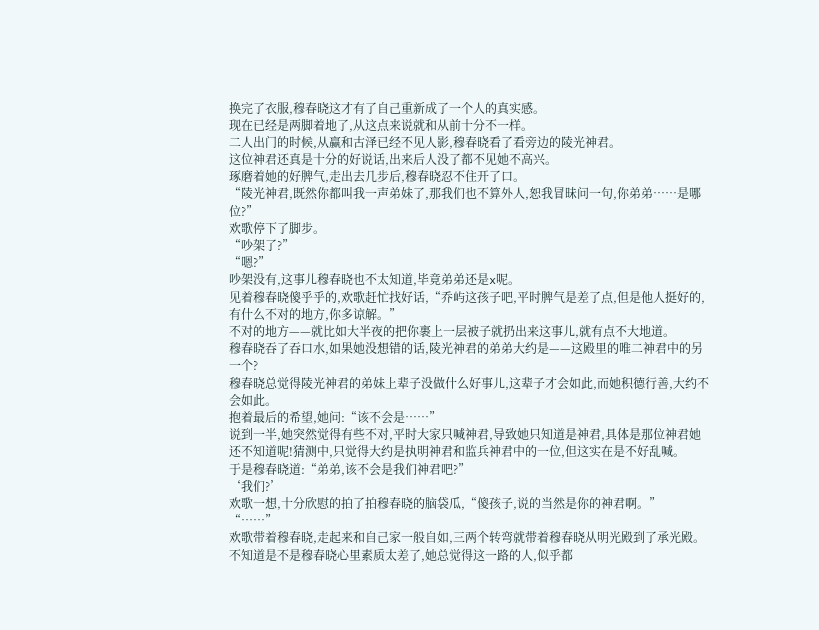换完了衣服,穆春晓这才有了自己重新成了一个人的真实感。
现在已经是两脚着地了,从这点来说就和从前十分不一样。
二人出门的时候,从赢和古泽已经不见人影,穆春晓看了看旁边的陵光神君。
这位神君还真是十分的好说话,出来后人没了都不见她不高兴。
琢磨着她的好脾气,走出去几步后,穆春晓忍不住开了口。
“陵光神君,既然你都叫我一声弟妹了,那我们也不算外人,恕我冒昧问一句,你弟弟……是哪位?”
欢歌停下了脚步。
“吵架了?”
“嗯?”
吵架没有,这事儿穆春晓也不太知道,毕竟弟弟还是x呢。
见着穆春晓傻乎乎的,欢歌赶忙找好话,“乔屿这孩子吧,平时脾气是差了点,但是他人挺好的,有什么不对的地方,你多谅解。”
不对的地方——就比如大半夜的把你裹上一层被子就扔出来这事儿,就有点不大地道。
穆春晓吞了吞口水,如果她没想错的话,陵光神君的弟弟大约是——这殿里的唯二神君中的另一个?
穆春晓总觉得陵光神君的弟妹上辈子没做什么好事儿,这辈子才会如此,而她积德行善,大约不会如此。
抱着最后的希望,她问:“该不会是……”
说到一半,她突然觉得有些不对,平时大家只喊神君,导致她只知道是神君,具体是那位神君她还不知道呢!猜测中,只觉得大约是执明神君和监兵神君中的一位,但这实在是不好乱喊。
于是穆春晓道:“弟弟,该不会是我们神君吧?”
‘我们?’
欢歌一想,十分欣慰的拍了拍穆春晓的脑袋瓜,“傻孩子,说的当然是你的神君啊。”
“……”
欢歌带着穆春晓,走起来和自己家一般自如,三两个转弯就带着穆春晓从明光殿到了承光殿。
不知道是不是穆春晓心里素质太差了,她总觉得这一路的人,似乎都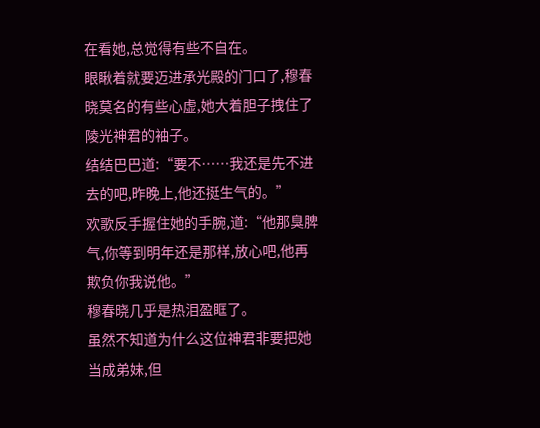在看她,总觉得有些不自在。
眼瞅着就要迈进承光殿的门口了,穆春晓莫名的有些心虚,她大着胆子拽住了陵光神君的袖子。
结结巴巴道:“要不……我还是先不进去的吧,昨晚上,他还挺生气的。”
欢歌反手握住她的手腕,道:“他那臭脾气,你等到明年还是那样,放心吧,他再欺负你我说他。”
穆春晓几乎是热泪盈眶了。
虽然不知道为什么这位神君非要把她当成弟妹,但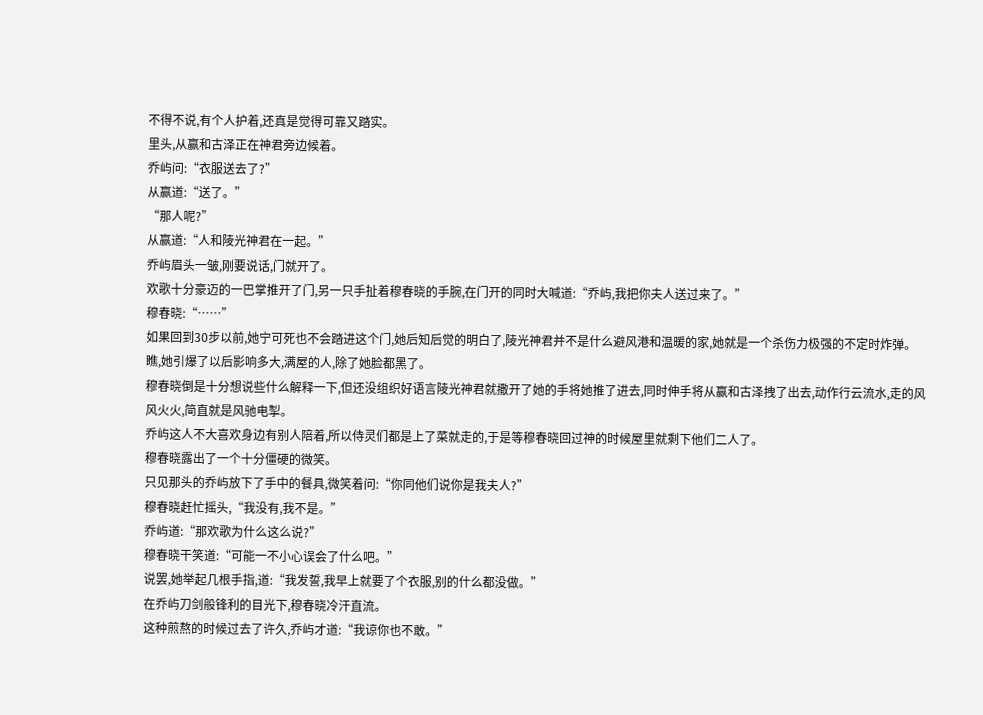不得不说,有个人护着,还真是觉得可靠又踏实。
里头,从赢和古泽正在神君旁边候着。
乔屿问:“衣服送去了?”
从赢道:“送了。”
“那人呢?”
从赢道:“人和陵光神君在一起。”
乔屿眉头一皱,刚要说话,门就开了。
欢歌十分豪迈的一巴掌推开了门,另一只手扯着穆春晓的手腕,在门开的同时大喊道:“乔屿,我把你夫人送过来了。”
穆春晓:“……”
如果回到30步以前,她宁可死也不会踏进这个门,她后知后觉的明白了,陵光神君并不是什么避风港和温暖的家,她就是一个杀伤力极强的不定时炸弹。
瞧,她引爆了以后影响多大,满屋的人,除了她脸都黑了。
穆春晓倒是十分想说些什么解释一下,但还没组织好语言陵光神君就撒开了她的手将她推了进去,同时伸手将从赢和古泽拽了出去,动作行云流水,走的风风火火,简直就是风驰电掣。
乔屿这人不大喜欢身边有别人陪着,所以侍灵们都是上了菜就走的,于是等穆春晓回过神的时候屋里就剩下他们二人了。
穆春晓露出了一个十分僵硬的微笑。
只见那头的乔屿放下了手中的餐具,微笑着问:“你同他们说你是我夫人?”
穆春晓赶忙摇头,“我没有,我不是。”
乔屿道:“那欢歌为什么这么说?”
穆春晓干笑道:“可能一不小心误会了什么吧。”
说罢,她举起几根手指,道:“我发誓,我早上就要了个衣服,别的什么都没做。”
在乔屿刀剑般锋利的目光下,穆春晓冷汗直流。
这种煎熬的时候过去了许久,乔屿才道:“我谅你也不敢。”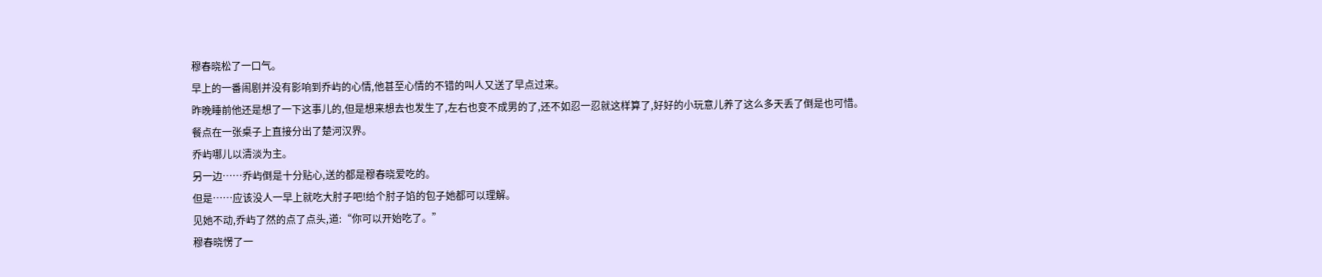穆春晓松了一口气。
早上的一番闹剧并没有影响到乔屿的心情,他甚至心情的不错的叫人又送了早点过来。
昨晚睡前他还是想了一下这事儿的,但是想来想去也发生了,左右也变不成男的了,还不如忍一忍就这样算了,好好的小玩意儿养了这么多天丢了倒是也可惜。
餐点在一张桌子上直接分出了楚河汉界。
乔屿哪儿以清淡为主。
另一边……乔屿倒是十分贴心,送的都是穆春晓爱吃的。
但是……应该没人一早上就吃大肘子吧!给个肘子馅的包子她都可以理解。
见她不动,乔屿了然的点了点头,道:“你可以开始吃了。”
穆春晓愣了一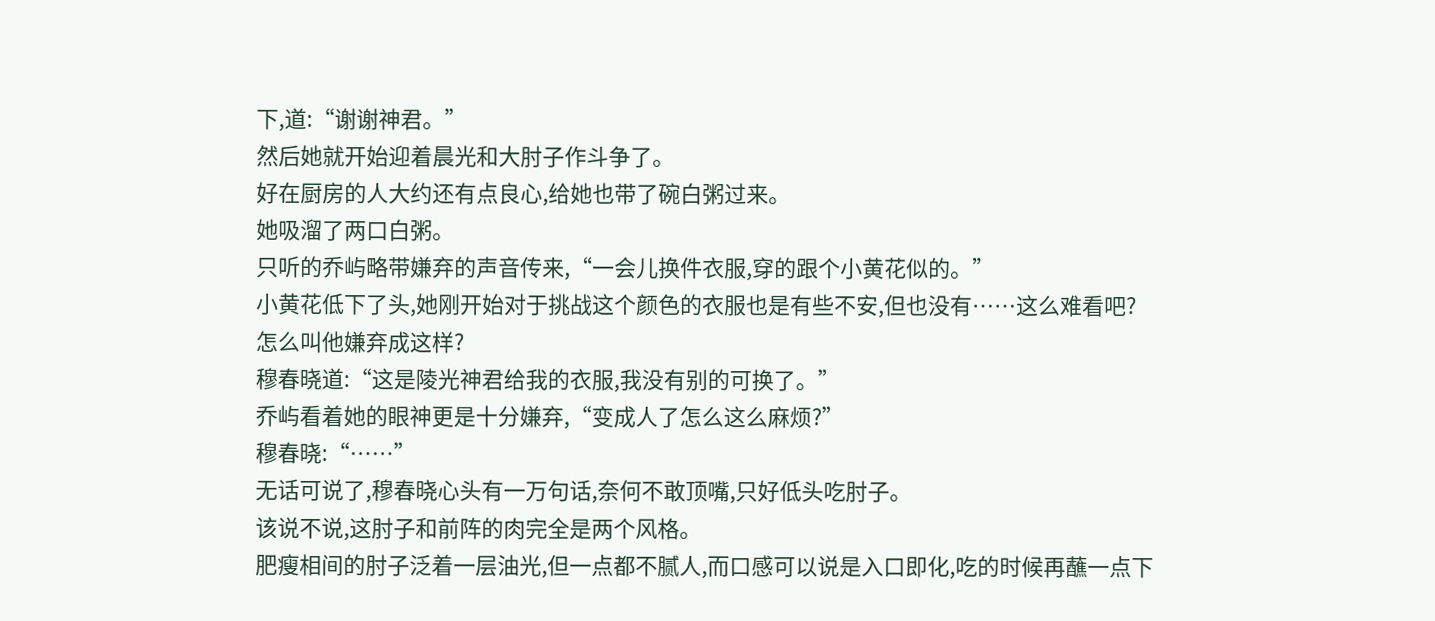下,道:“谢谢神君。”
然后她就开始迎着晨光和大肘子作斗争了。
好在厨房的人大约还有点良心,给她也带了碗白粥过来。
她吸溜了两口白粥。
只听的乔屿略带嫌弃的声音传来,“一会儿换件衣服,穿的跟个小黄花似的。”
小黄花低下了头,她刚开始对于挑战这个颜色的衣服也是有些不安,但也没有……这么难看吧?
怎么叫他嫌弃成这样?
穆春晓道:“这是陵光神君给我的衣服,我没有别的可换了。”
乔屿看着她的眼神更是十分嫌弃,“变成人了怎么这么麻烦?”
穆春晓:“……”
无话可说了,穆春晓心头有一万句话,奈何不敢顶嘴,只好低头吃肘子。
该说不说,这肘子和前阵的肉完全是两个风格。
肥瘦相间的肘子泛着一层油光,但一点都不腻人,而口感可以说是入口即化,吃的时候再蘸一点下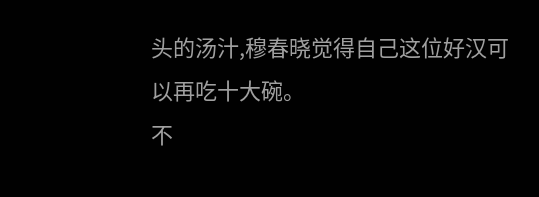头的汤汁,穆春晓觉得自己这位好汉可以再吃十大碗。
不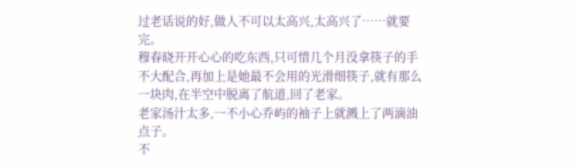过老话说的好,做人不可以太高兴,太高兴了……就要完。
穆春晓开开心心的吃东西,只可惜几个月没拿筷子的手不大配合,再加上是她最不会用的光滑细筷子,就有那么一块肉,在半空中脱离了航道,回了老家。
老家汤汁太多,一不小心乔屿的袖子上就溅上了两滴油点子。
不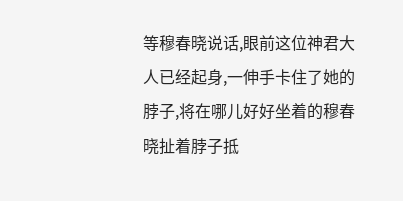等穆春晓说话,眼前这位神君大人已经起身,一伸手卡住了她的脖子,将在哪儿好好坐着的穆春晓扯着脖子抵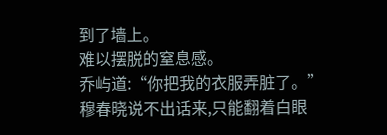到了墙上。
难以摆脱的窒息感。
乔屿道:“你把我的衣服弄脏了。”
穆春晓说不出话来,只能翻着白眼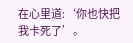在心里道:‘你也快把我卡死了’。